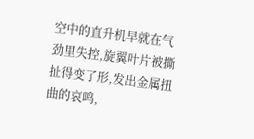空中的直升机早就在气劲里失控,旋翼叶片被撕扯得变了形,发出金属扭曲的哀鸣,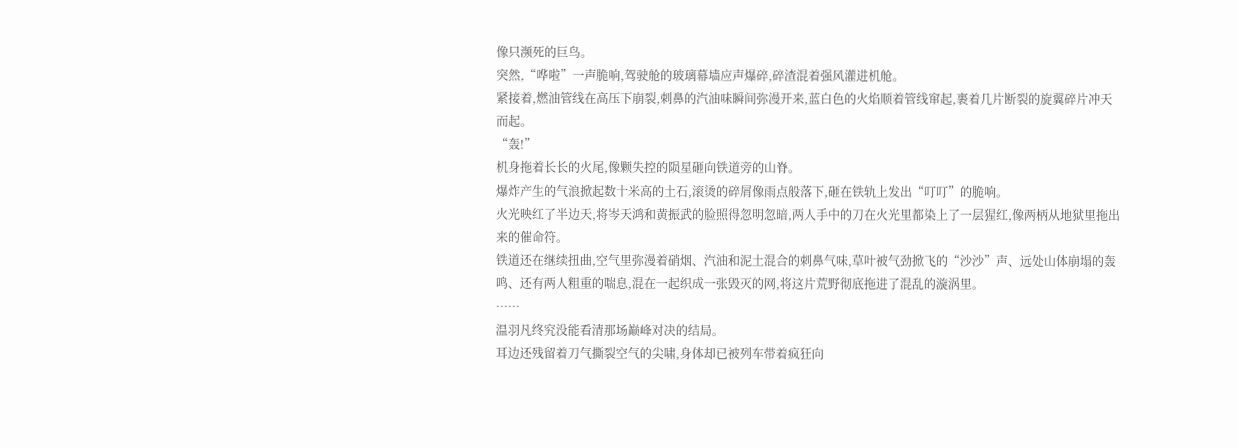像只濒死的巨鸟。
突然,“哗啦”一声脆响,驾驶舱的玻璃幕墙应声爆碎,碎渣混着强风灌进机舱。
紧接着,燃油管线在高压下崩裂,刺鼻的汽油味瞬间弥漫开来,蓝白色的火焰顺着管线窜起,裹着几片断裂的旋翼碎片冲天而起。
“轰!”
机身拖着长长的火尾,像颗失控的陨星砸向铁道旁的山脊。
爆炸产生的气浪掀起数十米高的土石,滚烫的碎屑像雨点般落下,砸在铁轨上发出“叮叮”的脆响。
火光映红了半边天,将岑天鸿和黄振武的脸照得忽明忽暗,两人手中的刀在火光里都染上了一层猩红,像两柄从地狱里拖出来的催命符。
铁道还在继续扭曲,空气里弥漫着硝烟、汽油和泥土混合的刺鼻气味,草叶被气劲掀飞的“沙沙”声、远处山体崩塌的轰鸣、还有两人粗重的喘息,混在一起织成一张毁灭的网,将这片荒野彻底拖进了混乱的漩涡里。
……
温羽凡终究没能看清那场巅峰对决的结局。
耳边还残留着刀气撕裂空气的尖啸,身体却已被列车带着疯狂向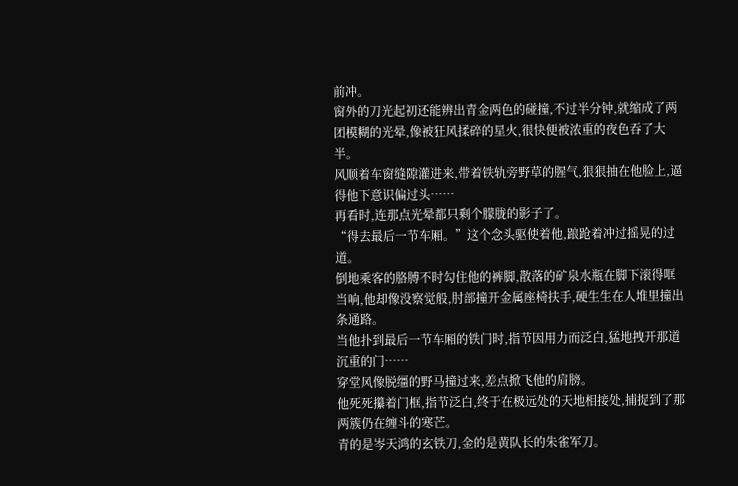前冲。
窗外的刀光起初还能辨出青金两色的碰撞,不过半分钟,就缩成了两团模糊的光晕,像被狂风揉碎的星火,很快便被浓重的夜色吞了大半。
风顺着车窗缝隙灌进来,带着铁轨旁野草的腥气,狠狠抽在他脸上,逼得他下意识偏过头……
再看时,连那点光晕都只剩个朦胧的影子了。
“得去最后一节车厢。”这个念头驱使着他,踉跄着冲过摇晃的过道。
倒地乘客的胳膊不时勾住他的裤脚,散落的矿泉水瓶在脚下滚得哐当响,他却像没察觉般,肘部撞开金属座椅扶手,硬生生在人堆里撞出条通路。
当他扑到最后一节车厢的铁门时,指节因用力而泛白,猛地拽开那道沉重的门……
穿堂风像脱缰的野马撞过来,差点掀飞他的肩膀。
他死死攥着门框,指节泛白,终于在极远处的天地相接处,捕捉到了那两簇仍在缠斗的寒芒。
青的是岑天鸿的玄铁刀,金的是黄队长的朱雀军刀。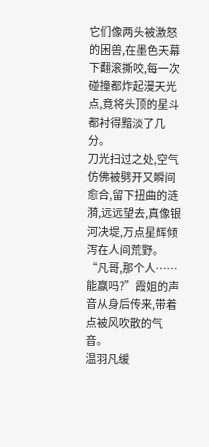它们像两头被激怒的困兽,在墨色天幕下翻滚撕咬,每一次碰撞都炸起漫天光点,竟将头顶的星斗都衬得黯淡了几分。
刀光扫过之处,空气仿佛被劈开又瞬间愈合,留下扭曲的涟漪,远远望去,真像银河决堤,万点星辉倾泻在人间荒野。
“凡哥,那个人……能赢吗?”霞姐的声音从身后传来,带着点被风吹散的气音。
温羽凡缓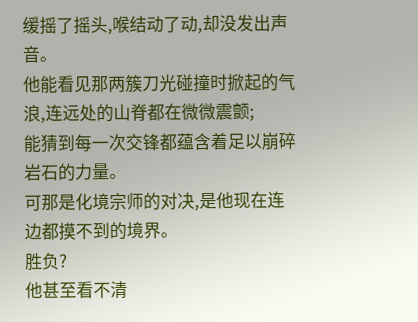缓摇了摇头,喉结动了动,却没发出声音。
他能看见那两簇刀光碰撞时掀起的气浪,连远处的山脊都在微微震颤;
能猜到每一次交锋都蕴含着足以崩碎岩石的力量。
可那是化境宗师的对决,是他现在连边都摸不到的境界。
胜负?
他甚至看不清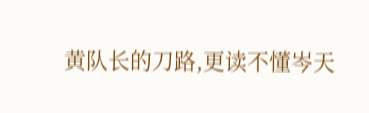黄队长的刀路,更读不懂岑天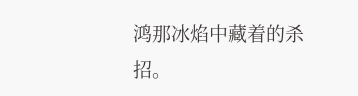鸿那冰焰中藏着的杀招。